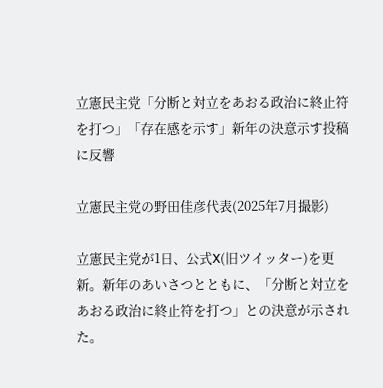立憲民主党「分断と対立をあおる政治に終止符を打つ」「存在感を示す」新年の決意示す投稿に反響

立憲民主党の野田佳彦代表(2025年7月撮影)

立憲民主党が1日、公式X(旧ツイッター)を更新。新年のあいさつとともに、「分断と対立をあおる政治に終止符を打つ」との決意が示された。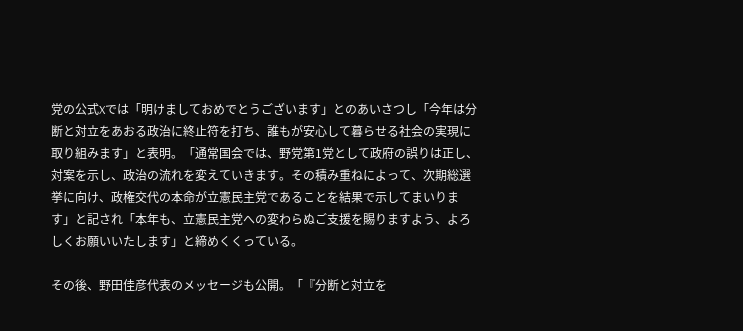党の公式Xでは「明けましておめでとうございます」とのあいさつし「今年は分断と対立をあおる政治に終止符を打ち、誰もが安心して暮らせる社会の実現に取り組みます」と表明。「通常国会では、野党第1党として政府の誤りは正し、対案を示し、政治の流れを変えていきます。その積み重ねによって、次期総選挙に向け、政権交代の本命が立憲民主党であることを結果で示してまいります」と記され「本年も、立憲民主党への変わらぬご支援を賜りますよう、よろしくお願いいたします」と締めくくっている。

その後、野田佳彦代表のメッセージも公開。「『分断と対立を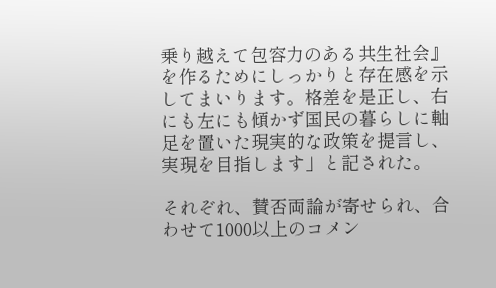乗り越えて包容力のある共生社会』を作るためにしっかりと存在感を示してまいります。格差を是正し、右にも左にも傾かず国民の暮らしに軸足を置いた現実的な政策を提言し、実現を目指します」と記された。

それぞれ、賛否両論が寄せられ、合わせて1000以上のコメン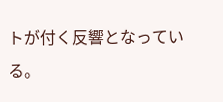トが付く反響となっている。